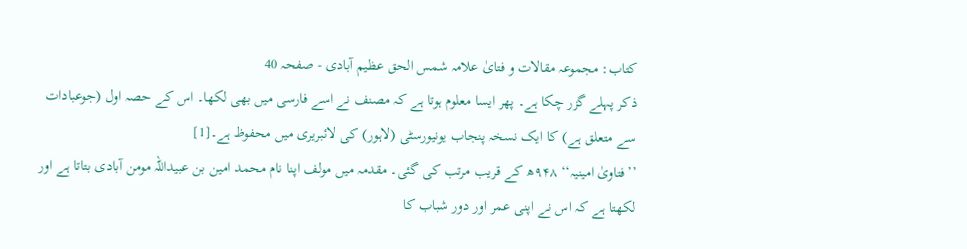کتاب: مجموعہ مقالات و فتایٰ علامہ شمس الحق عظیم آبادی - صفحہ 40
ذکر پہلے گزر چکا ہے۔ پھر ایسا معلوم ہوتا ہے کہ مصنف نے اسے فارسی میں بھی لکھا۔ اس کے حصہ اول (جوعبادات سے متعلق ہے) کا ایک نسخہ پنجاب یونیورسٹی (لاہور) کی لائبریری میں محفوظ ہے۔[1]
’’فتاویٰ امینیہ‘‘ ۹۴۸ھ کے قریب مرتب کی گئی۔ مقدمہ میں مولف اپنا نام محمد امین بن عبیداللہ مومن آبادی بتاتا ہے اور لکھتا ہے کہ اس نے اپنی عمر اور دور شباب کا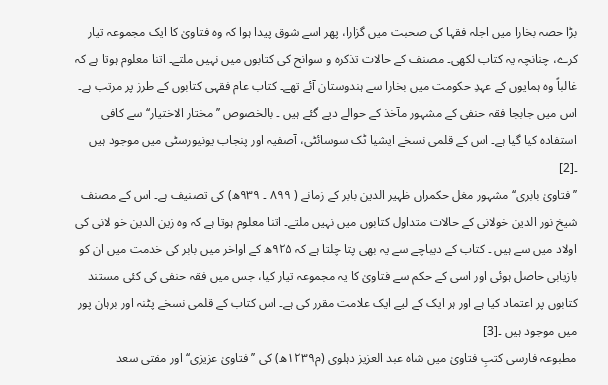بڑا حصہ بخارا میں اجلہ فقہا کی صحبت میں گزارا، پھر اسے شوق پیدا ہوا کہ وہ فتاویٰ کا ایک مجموعہ تیار کرے، چنانچہ یہ کتاب لکھی۔ مصنف کے حالات تذکرہ و سوانح کی کتابوں میں نہیں ملتے۔ اتنا معلوم ہوتا ہے کہ غالباً وہ ہمایوں کے عہدِ حکومت میں بخارا سے ہندوستان آئے تھے۔ کتاب عام فقہی کتابوں کے طرز پر مرتب ہے۔ اس میں جابجا فقہ حنفی کے مشہور مآخذ کے حوالے دیے گئے ہیں ۔ بالخصوص ’’مختار الاختیار‘‘ سے کافی استفادہ کیا گیا ہے۔ اس کے قلمی نسخے ایشیا ٹک سوسائٹی، آصفیہ اور پنجاب یونیورسٹی میں موجود ہیں ۔[2]
’’فتاویٰ بابری‘‘ مشہور مغل حکمراں ظہیر الدین بابر کے زمانے ( ۸۹۹ ۔ ۹۳۹ھ) کی تصنیف ہے۔ اس کے مصنف شیخ نور الدین خولانی کے حالات متداول کتابوں میں نہیں ملتے۔ اتنا معلوم ہوتا ہے کہ وہ زین الدین خو لانی کی اولاد میں سے ہیں ۔ کتاب کے دیباچے سے یہ بھی پتا چلتا ہے کہ ۹۲۵ھ کے اواخر میں بابر کی خدمت میں ان کو بازیابی حاصل ہوئی اور اسی کے حکم سے فتاویٰ کا یہ مجموعہ تیار کیا، جس میں فقہ حنفی کی کئی مستند کتابوں پر اعتماد کیا ہے اور ہر ایک کے لیے ایک علامت مقرر کی ہے۔ اس کتاب کے قلمی نسخے پٹنہ اور برہان پور میں موجود ہیں ۔[3]
مطبوعہ فارسی کتبِ فتاویٰ میں شاہ عبد العزیز دہلوی (م۱۲۳۹ھ) کی ’’فتاویٰ عزیزی‘‘ اور مفتی سعد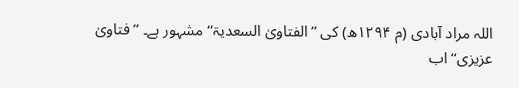اللہ مراد آبادی (م ۱۲۹۴ھ) کی ’’الفتاویٰ السعدیۃ‘‘ مشہور ہے۔ ’’فتاویٰ عزیزی‘‘ اب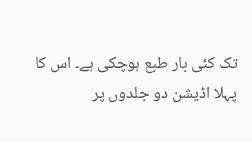تک کئی بار طبع ہوچکی ہے۔ اس کا پہلا اڈیشن دو جلدوں پر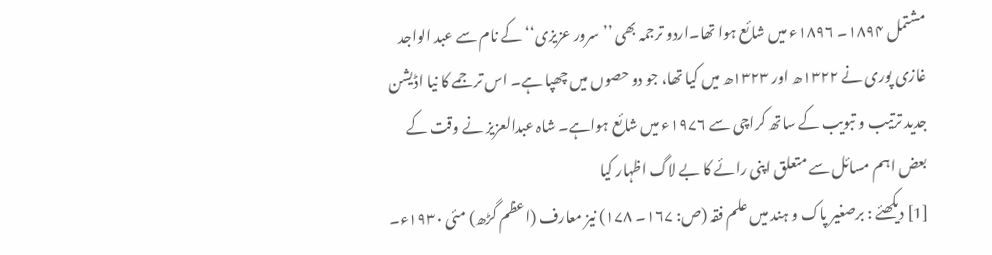مشتمل ۱۸۹۴۔ ۱۸۹۶ء میں شائع ہوا تھا۔اردو ترجمہ بھی ’’سرور عزیزی‘‘ کے نام سے عبد الواجد غازی پوری نے ۱۳۲۲ھ اور ۱۳۲۳ھ میں کیا تھا، جو دو حصوں میں چھپا ہے۔ اس ترجمے کا نیا اڈیشن جدید ترتیب و تبویب کے ساتھ کراچی سے ۱۹۷۶ء میں شائع ہواہے۔ شاہ عبدالعزیز نے وقت کے بعض اہم مسائل سے متعلق اپنی رائے کا بے لاگ اظہار کیا
[1] دیکھئے : برصغیر پاک و ہند میں علم فقہ (ص: ۱۶۷۔ ۱۷۸) نیز معارف (اعظم گڑھ) مئی ۱۹۳۰ء۔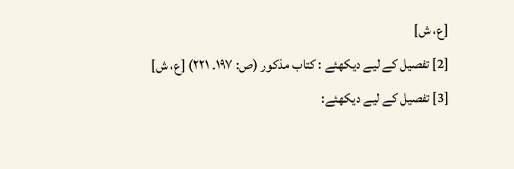[ع، ش]
[2] تفصیل کے لیے دیکھئے : کتاب مذکور (ص: ۱۹۷۔ ۲۲۱) [ع، ش]
[3] تفصیل کے لیے دیکھئے: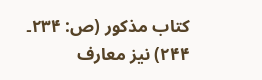کتاب مذکور (ص: ۲۳۴۔ ۲۴۴) نیز معارف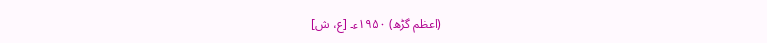(اعظم گڑھ) ۱۹۵۰ء۔ [ع، ش]